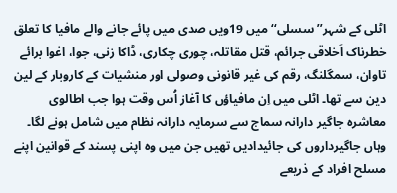اٹلی کے شہر’’سسلی‘‘ میں 19ویں صدی میں پائے جانے والے مافیا کا تعلق خطرناک اَخلاقی جرائم، قتل مقاتلہ، چوری چکاری، ڈاکا زنی، جوا، اغوا برائے تاوان، سمگلنگ، رقم کی غیر قانونی وصولی اور منشیات کے کاروبار کے لین دین سے تھا۔ اٹلی میں اِن مافیاؤں کا آغاز اُس وقت ہوا جب اطالوی معاشرہ جاگیر دارانہ سماج سے سرمایہ دارانہ نظام میں شامل ہونے لگا۔ وہاں جاگیرداروں کی جائیدادیں تھیں جن میں وہ اپنی پسند کے قوانین اپنے مسلح افراد کے ذریعے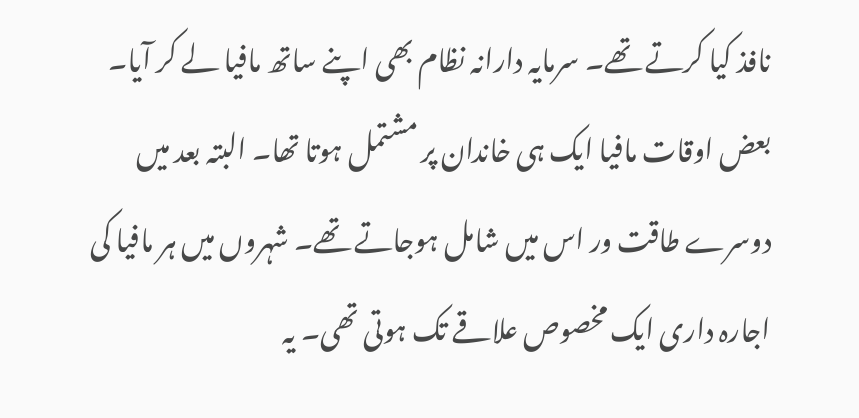نافذ کیا کرتے تھے۔ سرمایہ دارانہ نظام بھی اپنے ساتھ مافیا لے کر آیا۔ بعض اوقات مافیا ایک ہی خاندان پر مشتمل ہوتا تھا۔ البتہ بعد میں دوسرے طاقت ور اس میں شامل ہوجاتے تھے۔ شہروں میں ہر مافیا کی اجارہ داری ایک مخصوص علاقے تک ہوتی تھی۔ یہ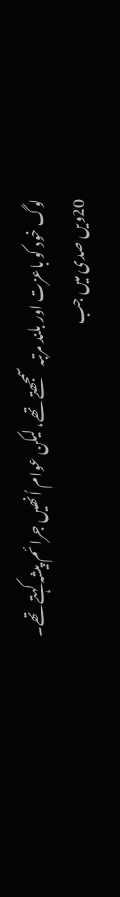لوگ خود کو باعزت اور بلند مرتبہ سمجھتے تھے، لیکن عوام اُنھیں جرائم پیشہ کہتے تھے۔
20ویں صدی میں جب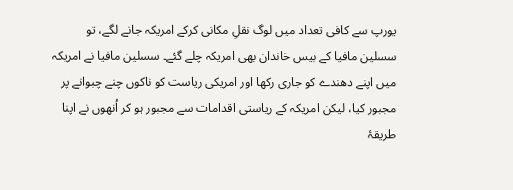یورپ سے کافی تعداد میں لوگ نقلِ مکانی کرکے امریکہ جانے لگے، تو سسلین مافیا کے بیس خاندان بھی امریکہ چلے گئے۔ سسلین مافیا نے امریکہ میں اپنے دھندے کو جاری رکھا اور امریکی ریاست کو ناکوں چنے چبوانے پر مجبور کیا، لیکن امریکہ کے ریاستی اقدامات سے مجبور ہو کر اُنھوں نے اپنا طریقۂ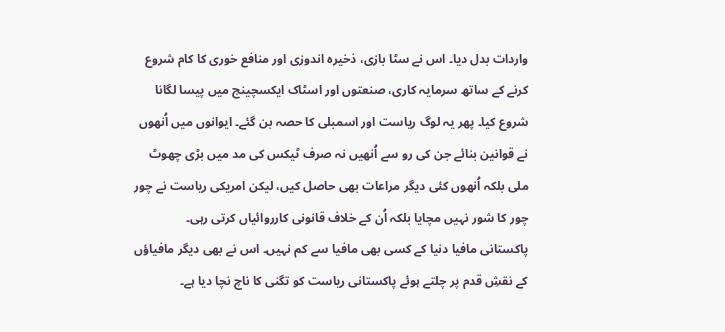واردات بدل دیا۔ اس نے سٹا بازی، ذخیرہ اندوزی اور منافع خوری کا کام شروع کرنے کے ساتھ سرمایہ کاری، صنعتوں اور اسٹاک ایکسچینج میں پیسا لگانا شروع کیا۔ پھر یہ لوگ ریاست اور اسمبلی کا حصہ بن گئے۔ ایوانوں میں اُنھوں نے قوانین بنائے جن کی رو سے اُنھیں نہ صرف ٹیکس کی مد میں بڑی چھوٹ ملی بلکہ اُنھوں کئی دیگر مراعات بھی حاصل کیں، لیکن امریکی ریاست نے چور چور کا شور نہیں مچایا بلکہ اُن کے خلاف قانونی کارروائیاں کرتی رہی۔
پاکستانی مافیا دنیا کے کسی بھی مافیا سے کم نہیں۔ اس نے بھی دیگر مافیاؤں کے نقشِ قدم پر چلتے ہوئے پاکستانی ریاست کو تگنی کا ناچ نچا دیا ہے۔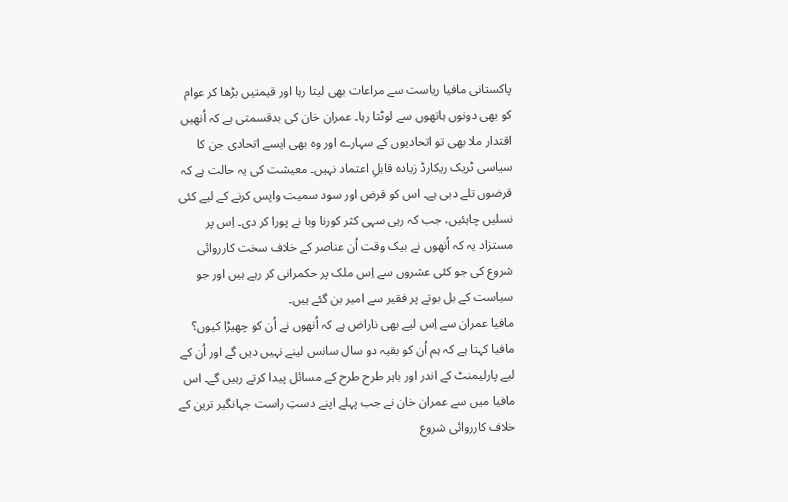پاکستانی مافیا ریاست سے مراعات بھی لیتا رہا اور قیمتیں بڑھا کر عوام کو بھی دونوں ہاتھوں سے لوٹتا رہا۔ عمران خان کی بدقسمتی ہے کہ اُنھیں اقتدار ملا بھی تو اتحادیوں کے سہارے اور وہ بھی ایسے اتحادی جن کا سیاسی ٹریک ریکارڈ زیادہ قابلِ اعتماد نہیں۔ معیشت کی یہ حالت ہے کہ قرضوں تلے دبی ہے۔ اس کو قرض اور سود سمیت واپس کرنے کے لیے کئی نسلیں چاہئیں، جب کہ رہی سہی کثر کورنا وبا نے پورا کر دی۔ اِس پر مستزاد یہ کہ اُنھوں نے بیک وقت اُن عناصر کے خلاف سخت کارروائی شروع کی جو کئی عشروں سے اِس ملک پر حکمرانی کر رہے ہیں اور جو سیاست کے بل بوتے پر فقیر سے امیر بن گئے ہیں۔
مافیا عمران سے اِس لیے بھی ناراض ہے کہ اُنھوں نے اُن کو چھیڑا کیوں؟ مافیا کہتا ہے کہ ہم اُن کو بقیہ دو سال سانس لینے نہیں دیں گے اور اُن کے لیے پارلیمنٹ کے اندر اور باہر طرح طرح کے مسائل پیدا کرتے رہیں گے۔ اس مافیا میں سے عمران خان نے جب پہلے اپنے دستِ راست جہانگیر ترین کے خلاف کارروائی شروع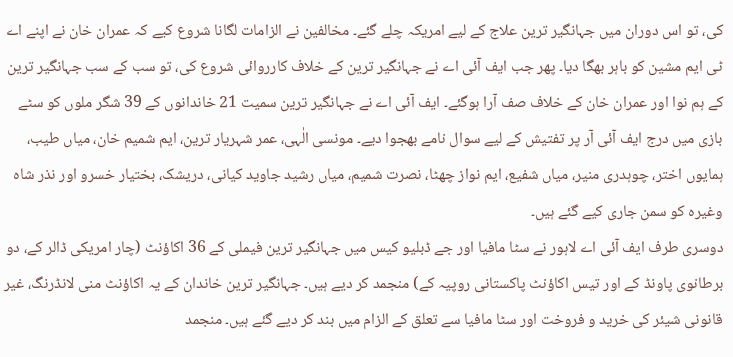کی، تو اس دوران میں جہانگیر ترین علاج کے لیے امریکہ چلے گئے۔ مخالفین نے الزامات لگانا شروع کیے کہ عمران خان نے اپنے اے ٹی ایم مشین کو باہر بھگا دیا۔ پھر جب ایف آئی اے نے جہانگیر ترین کے خلاف کارروائی شروع کی، تو سب کے سب جہانگیر ترین کے ہم نوا اور عمران خان کے خلاف صف آرا ہوگئے۔ ایف آئی اے نے جہانگیر ترین سمیت 21 خاندانوں کے 39 شگر ملوں کو سٹے بازی میں درج ایف آئی آر پر تفتیش کے لیے سوال نامے بھجوا دیے۔ مونسی الٰہی، عمر شہریار ترین، ایم شمیم خان، میاں طیب، ہمایوں اختر، چوہدری منیر، میاں شفیع، ایم نواز چھٹا، نصرت شمیم، میاں رشید جاوید کیانی، دریشک، بختیار خسرو اور نذر شاہ وغیرہ کو سمن جاری کیے گئے ہیں۔
دوسری طرف ایف آئی اے لاہور نے سٹا مافیا اور جے ڈبلیو کیس میں جہانگیر ترین فیملی کے 36 اکاؤنٹ (چار امریکی ڈالر کے، دو برطانوی پاونڈ کے اور تیس اکاؤنٹ پاکستانی روپیہ کے) منجمد کر دیے ہیں۔ جہانگیر ترین خاندان کے یہ اکاؤنٹ منی لانڈرنگ، غیر قانونی شیئر کی خرید و فروخت اور سٹا مافیا سے تعلق کے الزام میں بند کر دیے گئے ہیں۔ منجمد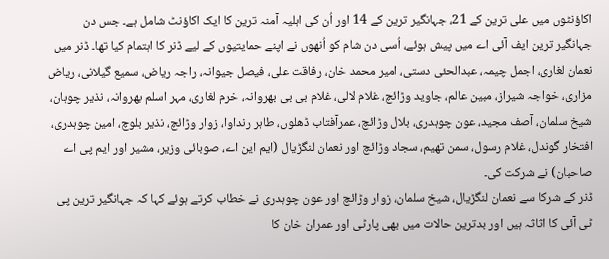اکاؤنٹوں میں علی ترین کے 21، جہانگیر ترین کے 14 اور اُن کی اہلیہ آمنہ ترین کا ایک اکاؤنٹ شامل ہے۔ جس دن جہانگیر ترین ایف آئی اے میں پیش ہوئے، اُسی دن شام کو اُنھوں نے اپنے حمایتیوں کے لیے ڈنر کا اہتمام کیا تھا۔ ڈنر میں نعمان لغاری، اجمل چیمہ، عبدالحئی دستی، امیر محمد خان، رفاقت علی، فیصل جیوانہ، راجہ ریاض، سمیع گیلانی، ریاض مزاری، خواجہ شیراز، مبین عالم، جاوید وڑائچ، غلام لالی، غلام بی بی بھروانہ، خرم لغاری، مہر اسلم بھروانہ، نذیر چوہان، شیخ سلمان، آصف مجید، عون چوہدری، بلال وڑائچ، عمرآفتاب ڈھلوں، طاہر رنداوا، زوار وڑائچ، نذیر بلوچ، امین چوہدری، افتخار گوندل، غلام رسول، سمن تھیم، سجاد وڑائچ اور نعمان لنگڑیال (ایم این اے، صوبائی وزیر، مشیر اور ایم پی اے صاحبان) نے شرکت کی۔
ڈنر کے شرکا سے نعمان لنگڑیال، شیخ سلمان، زوار وڑائچ اور عون چوہدری نے خطاب کرتے ہوئے کہا کہ جہانگیر ترین پی ٹی آئی کا اثاثہ ہیں اور بدترین حالات میں بھی پارٹی اور عمران خان کا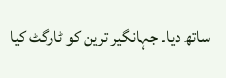ساتھ دیا۔ جہانگیر ترین کو ٹارگٹ کیا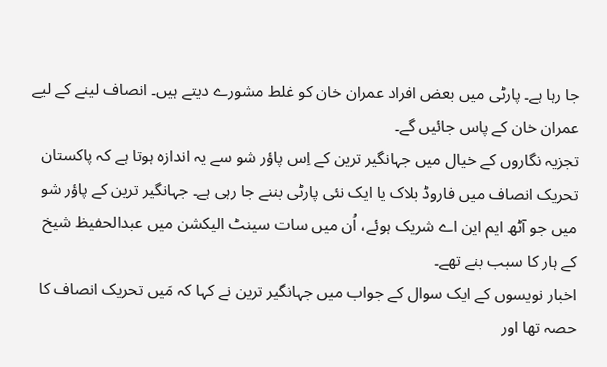جا رہا ہے۔ پارٹی میں بعض افراد عمران خان کو غلط مشورے دیتے ہیں۔ انصاف لینے کے لیے عمران خان کے پاس جائیں گے۔
تجزیہ نگاروں کے خیال میں جہانگیر ترین کے اِس پاؤر شو سے یہ اندازہ ہوتا ہے کہ پاکستان تحریک انصاف میں فاروڈ بلاک یا ایک نئی پارٹی بننے جا رہی ہے۔ جہانگیر ترین کے پاؤر شو میں جو آٹھ ایم این اے شریک ہوئے، اُن میں سات سینٹ الیکشن میں عبدالحفیظ شیخ کے ہار کا سبب بنے تھے۔
اخبار نویسوں کے ایک سوال کے جواب میں جہانگیر ترین نے کہا کہ مَیں تحریک انصاف کا حصہ تھا اور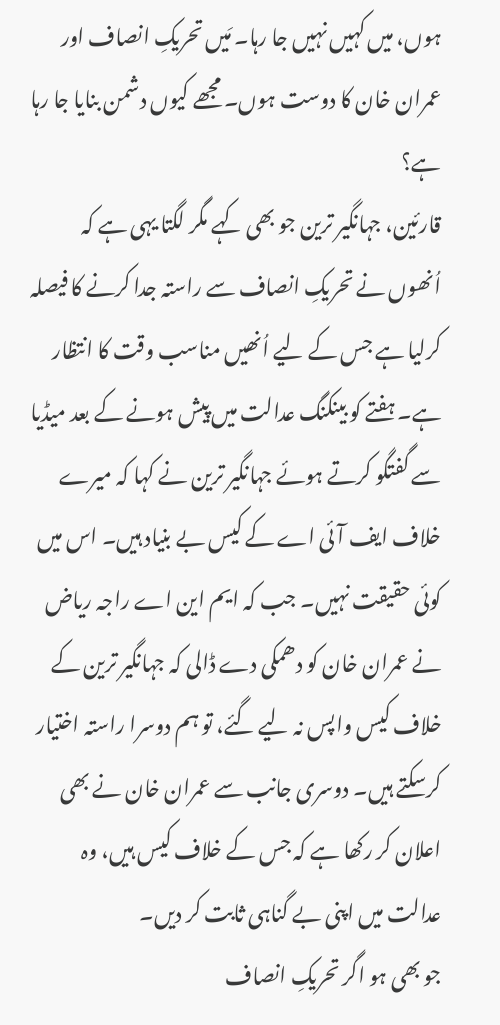ہوں، میں کہیں نہیں جا رہا۔ مَیں تحریکِ انصاف اور عمران خان کا دوست ہوں۔ مجھے کیوں دشمن بنایا جا رہا ہے؟
قارئین، جہانگیر ترین جو بھی کہے مگر لگتا یہی ہے کہ اُنھوں نے تحریکِ انصاف سے راستہ جدا کرنے کا فیصلہ کرلیا ہے جس کے لیے اُنھیں مناسب وقت کا انتظار ہے۔ ہفتے کو بینکنگ عدالت میں پیش ہونے کے بعد میڈیا سے گفتگو کرتے ہوئے جہانگیر ترین نے کہا کہ میرے خلاف ایف آئی اے کے کیس بے بنیاد ہیں۔ اس میں کوئی حقیقت نہیں۔ جب کہ ایم این اے راجہ ریاض نے عمران خان کو دھمکی دے ڈالی کہ جہانگیر ترین کے خلاف کیس واپس نہ لیے گئے، تو ہم دوسرا راستہ اختیار کرسکتے ہیں۔ دوسری جانب سے عمران خان نے بھی اعلان کر رکھا ہے کہ جس کے خلاف کیس ہیں، وہ عدالت میں اپنی بے گناہی ثابت کر دیں۔
جو بھی ہو اگر تحریکِ انصاف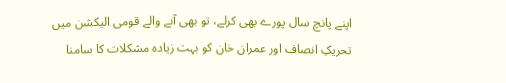اپنے پانچ سال پورے بھی کرلے، تو بھی آنے والے قومی الیکشن میں تحریکِ انصاف اور عمران خان کو بہت زیادہ مشکلات کا سامنا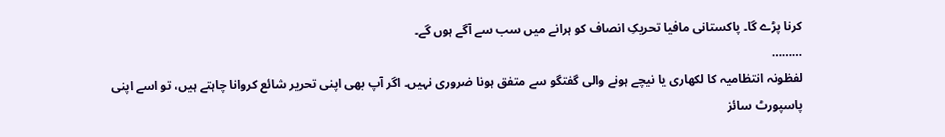کرنا پڑے گا۔ پاکستانی مافیا تحریکِ انصاف کو ہرانے میں سب سے آگے ہوں گے۔
………
لفظونہ انتظامیہ کا لکھاری یا نیچے ہونے والی گفتگو سے متفق ہونا ضروری نہیں۔ اگر آپ بھی اپنی تحریر شائع کروانا چاہتے ہیں، تو اسے اپنی پاسپورٹ سائز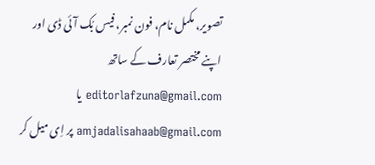تصویر، مکمل نام، فون نمبر، فیس بُک آئی ڈی اور اپنے مختصر تعارف کے ساتھ editorlafzuna@gmail.com یا amjadalisahaab@gmail.com پر اِی میل کر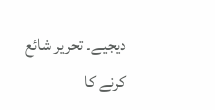دیجیے۔ تحریر شائع کرنے کا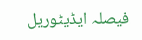فیصلہ ایڈیٹوریل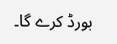بورڈ کرے گا۔